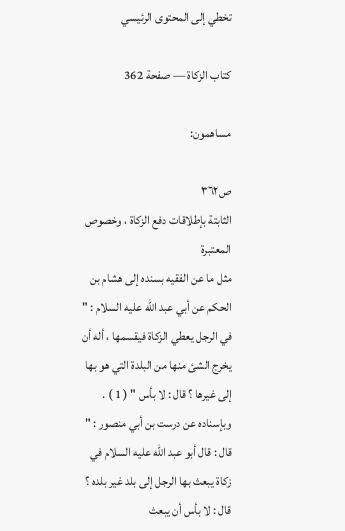تخطي إلى المحتوى الرئيسي

كتاب الزكاة — صفحة 362

مساهمون:

ص٣٦٢
الثابتة بإطلاقات دفع الزكاة ، وخصوص المعتبرة
مثل ما عن الفقيه بسنده إلى هشام بن الحكم عن أبي عبد الله عليه السلام : " في الرجل يعطي الزكاة فيقسمها ، أله أن يخرج الشئ منها من البلدة التي هو بها إلى غيرها ؟ قال : لا بأس " ( 1 ) . وبإسناده عن درست بن أبي منصور : " قال : قال أبو عبد الله عليه السلام في زكاة يبعث بها الرجل إلى بلد غير بلده ؟ قال : لا بأس أن يبعث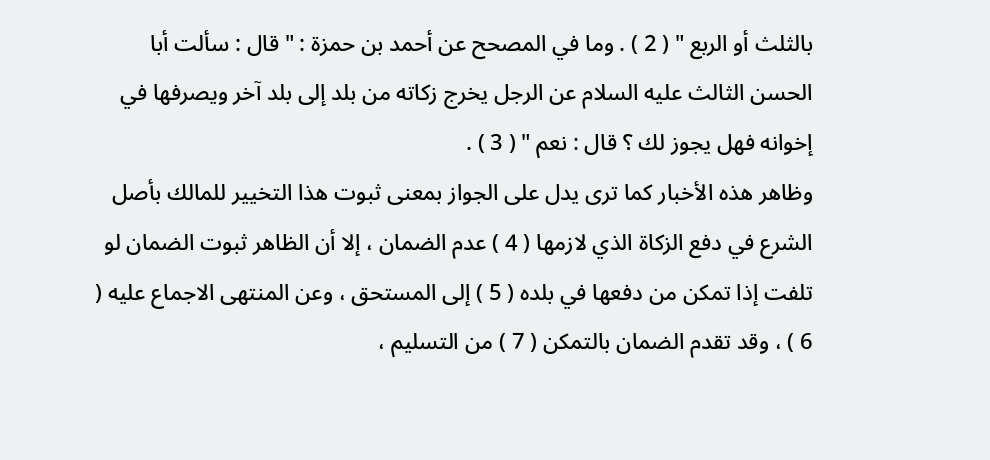بالثلث أو الربع " ( 2 ) . وما في المصحح عن أحمد بن حمزة : " قال : سألت أبا الحسن الثالث عليه السلام عن الرجل يخرج زكاته من بلد إلى بلد آخر ويصرفها في إخوانه فهل يجوز لك ؟ قال : نعم " ( 3 ) .
وظاهر هذه الأخبار كما ترى يدل على الجواز بمعنى ثبوت هذا التخيير للمالك بأصل الشرع في دفع الزكاة الذي لازمها ( 4 ) عدم الضمان ، إلا أن الظاهر ثبوت الضمان لو تلفت إذا تمكن من دفعها في بلده ( 5 ) إلى المستحق ، وعن المنتهى الاجماع عليه ( 6 ) ، وقد تقدم الضمان بالتمكن ( 7 ) من التسليم ،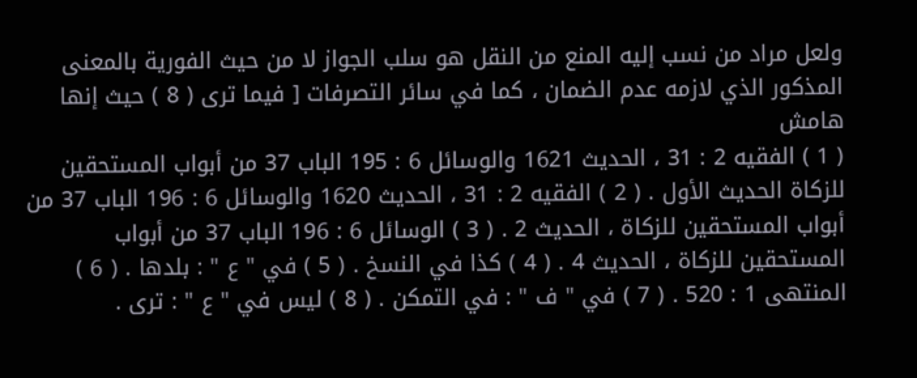ولعل مراد من نسب إليه المنع من النقل هو سلب الجواز لا من حيث الفورية بالمعنى المذكور الذي لازمه عدم الضمان ، كما في سائر التصرفات [ فيما ترى ( 8 ) حيث إنها
هامش
( 1 ) الفقيه 2 : 31 ، الحديث 1621 والوسائل 6 : 195 الباب 37 من أبواب المستحقين للزكاة الحديث الأول . ( 2 ) الفقيه 2 : 31 ، الحديث 1620 والوسائل 6 : 196 الباب 37 من أبواب المستحقين للزكاة ، الحديث 2 . ( 3 ) الوسائل 6 : 196 الباب 37 من أبواب المستحقين للزكاة ، الحديث 4 . ( 4 ) كذا في النسخ . ( 5 ) في " ع " : بلدها . ( 6 ) المنتهى 1 : 520 . ( 7 ) في " ف " : في التمكن . ( 8 ) ليس في " ع " : ترى .